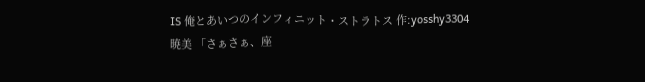IS 俺とあいつのインフィニット・ストラトス 作:yosshy3304
暁美 「さぁさぁ、座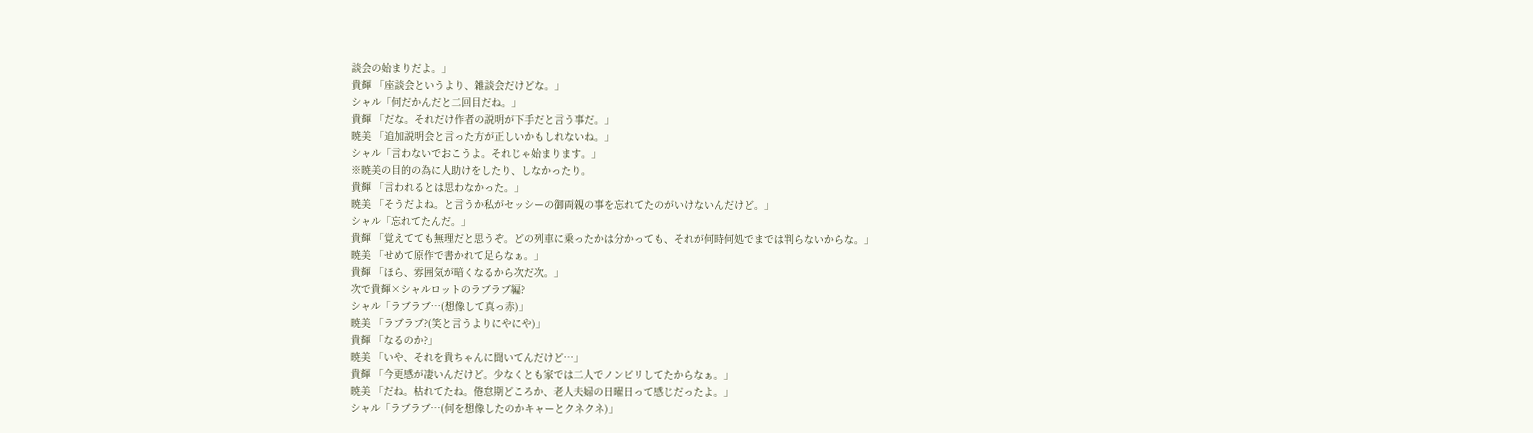談会の始まりだよ。」
貴輝 「座談会というより、雑談会だけどな。」
シャル「何だかんだと二回目だね。」
貴輝 「だな。それだけ作者の説明が下手だと言う事だ。」
暁美 「追加説明会と言った方が正しいかもしれないね。」
シャル「言わないでおこうよ。それじゃ始まります。」
※暁美の目的の為に人助けをしたり、しなかったり。
貴輝 「言われるとは思わなかった。」
暁美 「そうだよね。と言うか私がセッシーの御両親の事を忘れてたのがいけないんだけど。」
シャル「忘れてたんだ。」
貴輝 「覚えてても無理だと思うぞ。どの列車に乗ったかは分かっても、それが何時何処でまでは判らないからな。」
暁美 「せめて原作で書かれて足らなぁ。」
貴輝 「ほら、雰囲気が暗くなるから次だ次。」
次で貴輝×シャルロットのラブラブ編?
シャル「ラブラブ…(想像して真っ赤)」
暁美 「ラブラブ?(笑と言うよりにやにや)」
貴輝 「なるのか?」
暁美 「いや、それを貴ちゃんに聞いてんだけど…」
貴輝 「今更感が凄いんだけど。少なくとも家では二人でノンビリしてたからなぁ。」
暁美 「だね。枯れてたね。倦怠期どころか、老人夫婦の日曜日って感じだったよ。」
シャル「ラブラブ…(何を想像したのかキャーとクネクネ)」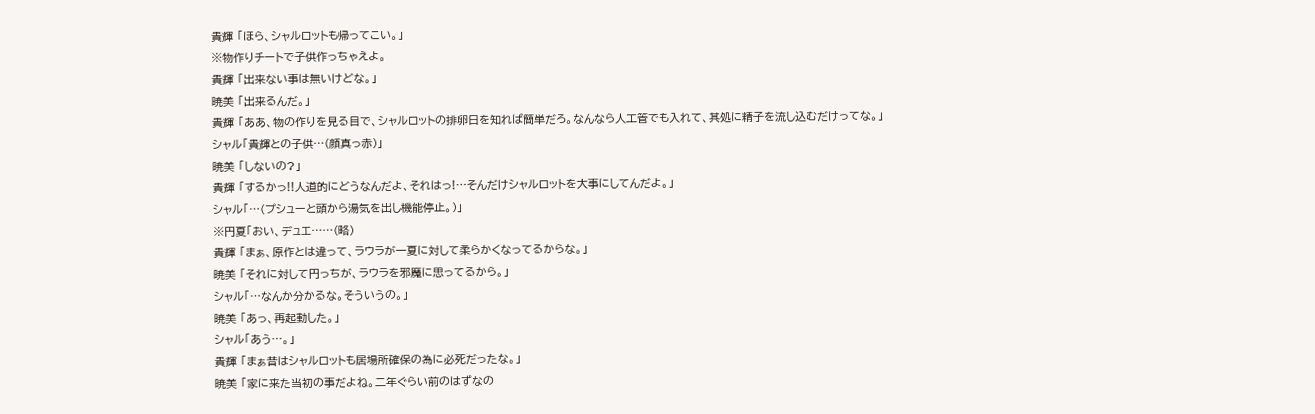貴輝 「ほら、シャルロットも帰ってこい。」
※物作りチートで子供作っちゃえよ。
貴輝 「出来ない事は無いけどな。」
暁美 「出来るんだ。」
貴輝 「ああ、物の作りを見る目で、シャルロットの排卵日を知れば簡単だろ。なんなら人工管でも入れて、其処に精子を流し込むだけってな。」
シャル「貴輝との子供…(顔真っ赤)」
暁美 「しないの?」
貴輝 「するかっ!!人道的にどうなんだよ、それはっ!…そんだけシャルロットを大事にしてんだよ。」
シャル「…(プシューと頭から湯気を出し機能停止。)」
※円夏「おい、デュエ……(略)
貴輝 「まぁ、原作とは違って、ラウラが一夏に対して柔らかくなってるからな。」
暁美 「それに対して円っちが、ラウラを邪魔に思ってるから。」
シャル「…なんか分かるな。そういうの。」
暁美 「あっ、再起動した。」
シャル「あう…。」
貴輝 「まぁ昔はシャルロットも居場所確保の為に必死だったな。」
暁美 「家に来た当初の事だよね。二年ぐらい前のはずなの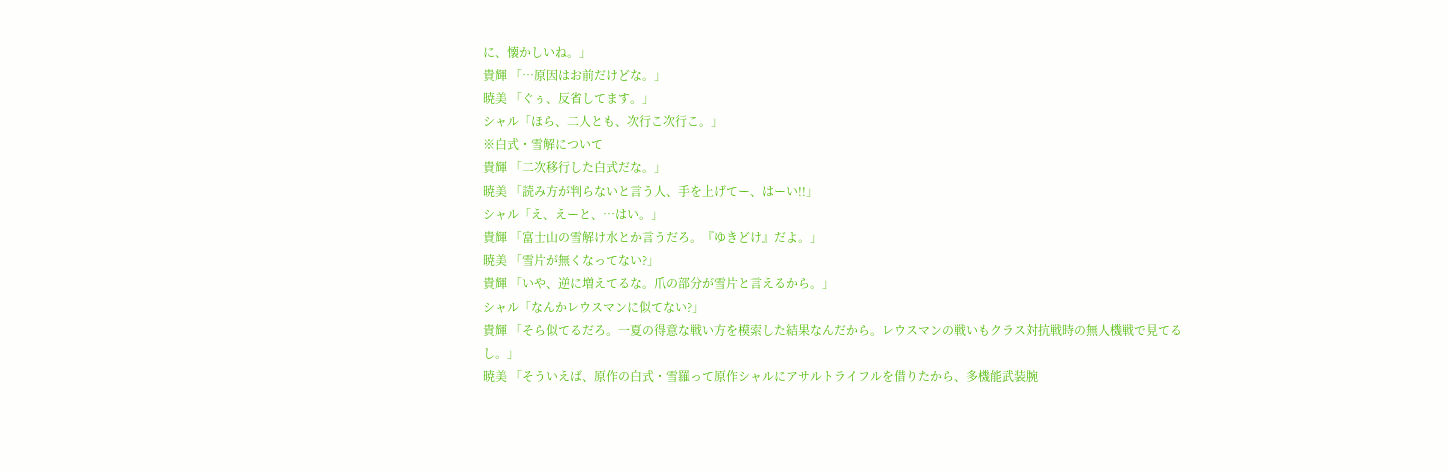に、懐かしいね。」
貴輝 「…原因はお前だけどな。」
暁美 「ぐぅ、反省してます。」
シャル「ほら、二人とも、次行こ次行こ。」
※白式・雪解について
貴輝 「二次移行した白式だな。」
暁美 「読み方が判らないと言う人、手を上げてー、はーい!!」
シャル「え、えーと、…はい。」
貴輝 「富士山の雪解け水とか言うだろ。『ゆきどけ』だよ。」
暁美 「雪片が無くなってない?」
貴輝 「いや、逆に増えてるな。爪の部分が雪片と言えるから。」
シャル「なんかレウスマンに似てない?」
貴輝 「そら似てるだろ。一夏の得意な戦い方を模索した結果なんだから。レウスマンの戦いもクラス対抗戦時の無人機戦で見てるし。」
暁美 「そういえば、原作の白式・雪羅って原作シャルにアサルトライフルを借りたから、多機能武装腕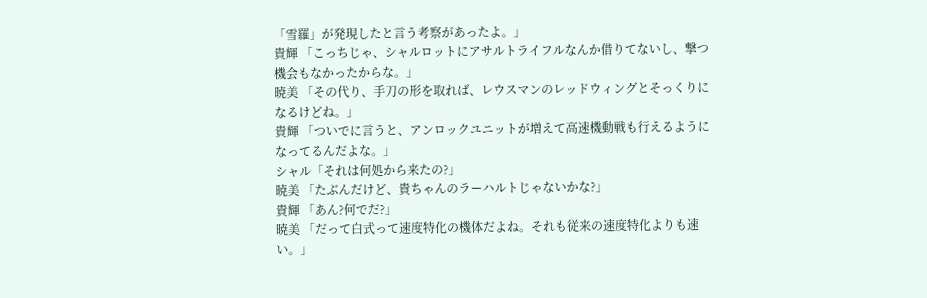「雪羅」が発現したと言う考察があったよ。」
貴輝 「こっちじゃ、シャルロットにアサルトライフルなんか借りてないし、撃つ機会もなかったからな。」
暁美 「その代り、手刀の形を取れば、レウスマンのレッドウィングとそっくりになるけどね。」
貴輝 「ついでに言うと、アンロックユニットが増えて高速機動戦も行えるようになってるんだよな。」
シャル「それは何処から来たの?」
暁美 「たぶんだけど、貴ちゃんのラーハルトじゃないかな?」
貴輝 「あん?何でだ?」
暁美 「だって白式って速度特化の機体だよね。それも従来の速度特化よりも速い。」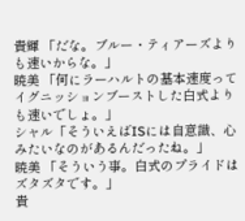貴輝 「だな。ブルー・ティアーズよりも速いからな。」
暁美 「何にラーハルトの基本速度ってイグニッションブーストした白式よりも速いでしょ。」
シャル「そういえばISには自意識、心みたいなのがあるんだったね。」
暁美 「そういう事。白式のプライドはズタズタです。」
貴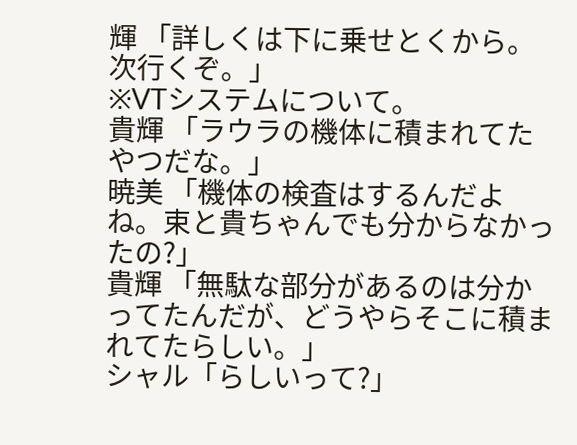輝 「詳しくは下に乗せとくから。次行くぞ。」
※VTシステムについて。
貴輝 「ラウラの機体に積まれてたやつだな。」
暁美 「機体の検査はするんだよね。束と貴ちゃんでも分からなかったの?」
貴輝 「無駄な部分があるのは分かってたんだが、どうやらそこに積まれてたらしい。」
シャル「らしいって?」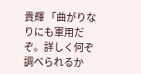貴輝 「曲がりなりにも軍用だぞ。詳しく何ぞ調べられるか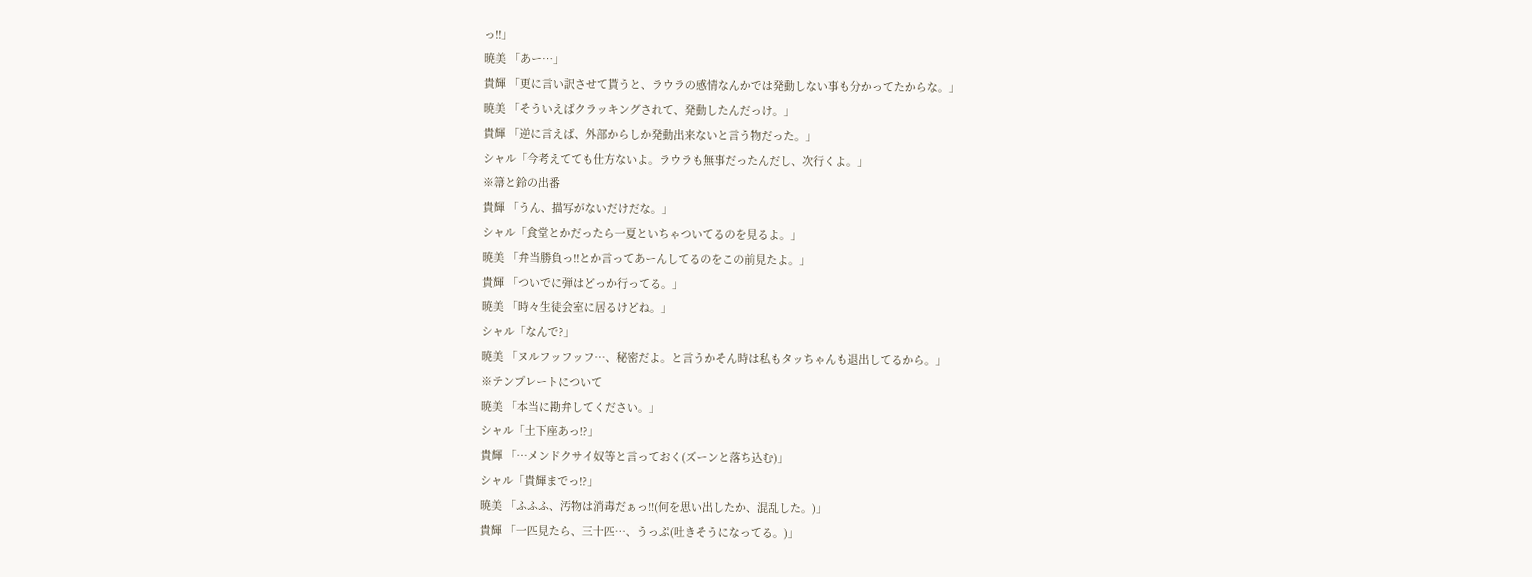っ!!」
暁美 「あー…」
貴輝 「更に言い訳させて貰うと、ラウラの感情なんかでは発動しない事も分かってたからな。」
暁美 「そういえばクラッキングされて、発動したんだっけ。」
貴輝 「逆に言えば、外部からしか発動出来ないと言う物だった。」
シャル「今考えてても仕方ないよ。ラウラも無事だったんだし、次行くよ。」
※箒と鈴の出番
貴輝 「うん、描写がないだけだな。」
シャル「食堂とかだったら一夏といちゃついてるのを見るよ。」
暁美 「弁当勝負っ!!とか言ってあーんしてるのをこの前見たよ。」
貴輝 「ついでに弾はどっか行ってる。」
暁美 「時々生徒会室に居るけどね。」
シャル「なんで?」
暁美 「ヌルフッフッフ…、秘密だよ。と言うかそん時は私もタッちゃんも退出してるから。」
※テンプレートについて
暁美 「本当に勘弁してください。」
シャル「土下座あっ!?」
貴輝 「…メンドクサイ奴等と言っておく(ズーンと落ち込む)」
シャル「貴輝までっ!?」
暁美 「ふふふ、汚物は消毒だぁっ!!(何を思い出したか、混乱した。)」
貴輝 「一匹見たら、三十匹…、うっぷ(吐きそうになってる。)」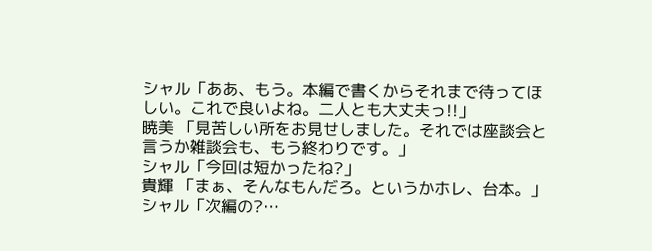シャル「ああ、もう。本編で書くからそれまで待ってほしい。これで良いよね。二人とも大丈夫っ!!」
暁美 「見苦しい所をお見せしました。それでは座談会と言うか雑談会も、もう終わりです。」
シャル「今回は短かったね?」
貴輝 「まぁ、そんなもんだろ。というかホレ、台本。」
シャル「次編の?…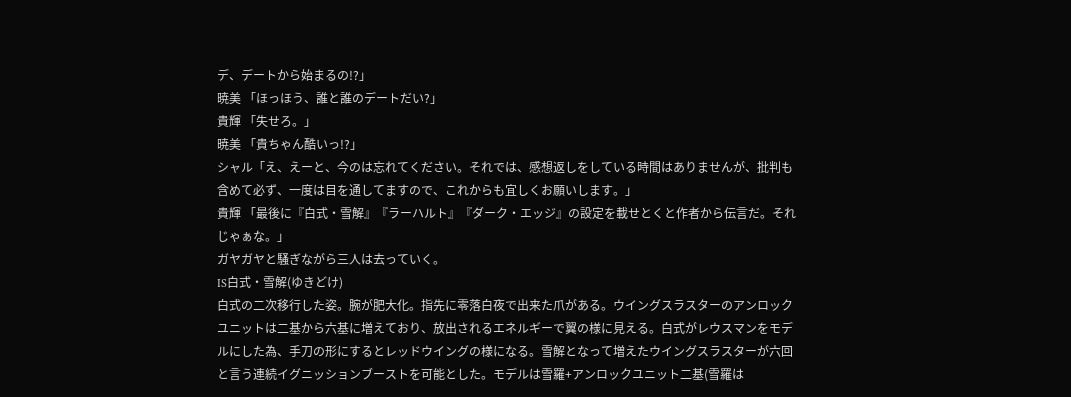デ、デートから始まるの!?」
暁美 「ほっほう、誰と誰のデートだい?」
貴輝 「失せろ。」
暁美 「貴ちゃん酷いっ!?」
シャル「え、えーと、今のは忘れてください。それでは、感想返しをしている時間はありませんが、批判も含めて必ず、一度は目を通してますので、これからも宜しくお願いします。」
貴輝 「最後に『白式・雪解』『ラーハルト』『ダーク・エッジ』の設定を載せとくと作者から伝言だ。それじゃぁな。」
ガヤガヤと騒ぎながら三人は去っていく。
IS白式・雪解(ゆきどけ)
白式の二次移行した姿。腕が肥大化。指先に零落白夜で出来た爪がある。ウイングスラスターのアンロックユニットは二基から六基に増えており、放出されるエネルギーで翼の様に見える。白式がレウスマンをモデルにした為、手刀の形にするとレッドウイングの様になる。雪解となって増えたウイングスラスターが六回と言う連続イグニッションブーストを可能とした。モデルは雪羅+アンロックユニット二基(雪羅は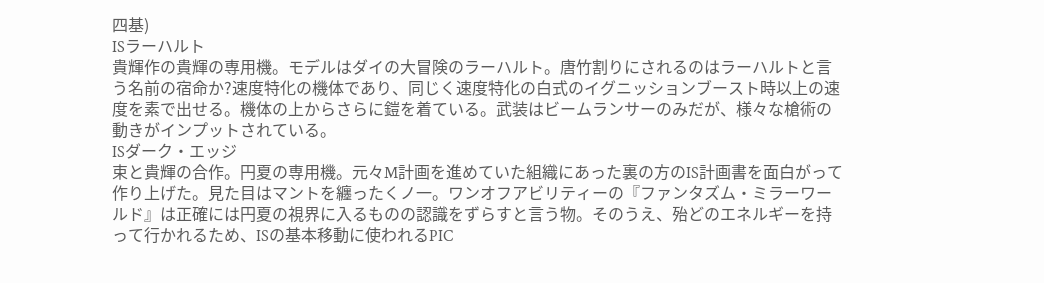四基)
ISラーハルト
貴輝作の貴輝の専用機。モデルはダイの大冒険のラーハルト。唐竹割りにされるのはラーハルトと言う名前の宿命か?速度特化の機体であり、同じく速度特化の白式のイグニッションブースト時以上の速度を素で出せる。機体の上からさらに鎧を着ている。武装はビームランサーのみだが、様々な槍術の動きがインプットされている。
ISダーク・エッジ
束と貴輝の合作。円夏の専用機。元々M計画を進めていた組織にあった裏の方のIS計画書を面白がって作り上げた。見た目はマントを纏ったくノ一。ワンオフアビリティーの『ファンタズム・ミラーワールド』は正確には円夏の視界に入るものの認識をずらすと言う物。そのうえ、殆どのエネルギーを持って行かれるため、ISの基本移動に使われるPIC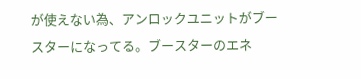が使えない為、アンロックユニットがブースターになってる。ブースターのエネ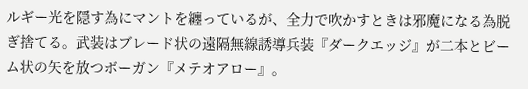ルギー光を隠す為にマントを纏っているが、全力で吹かすときは邪魔になる為脱ぎ捨てる。武装はブレード状の遠隔無線誘導兵装『ダークエッジ』が二本とビーム状の矢を放つボーガン『メテオアロー』。